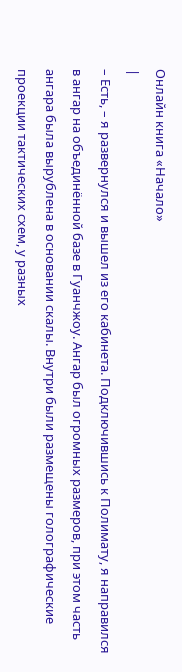Онлайн книга «Начало»
|
– Есть, – я развернулся и вышел из его кабинета. Подключившись к Полимату, я направился в ангар на объединённой базе в Гуанчжоу. Ангар был огромных размеров, при этом часть ангара была вырублена в основании скалы. Внутри были размещены голографические проекции тактических схем, у разных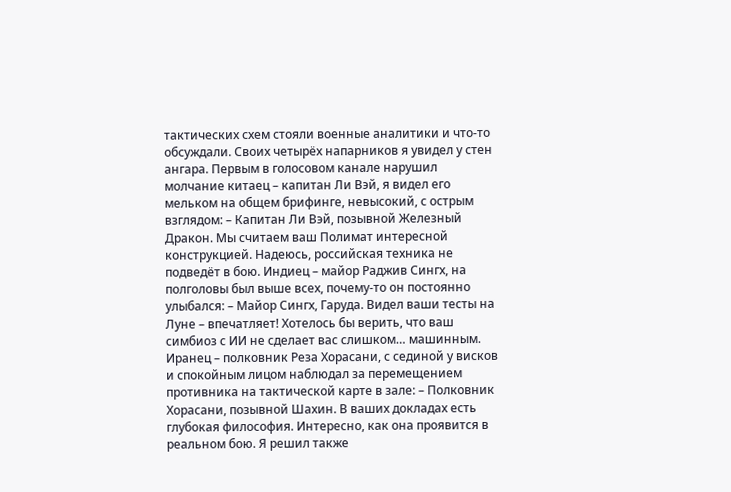тактических схем стояли военные аналитики и что-то обсуждали. Своих четырёх напарников я увидел у стен ангара. Первым в голосовом канале нарушил молчание китаец – капитан Ли Вэй, я видел его мельком на общем брифинге, невысокий, с острым взглядом: – Капитан Ли Вэй, позывной Железный Дракон. Мы считаем ваш Полимат интересной конструкцией. Надеюсь, российская техника не подведёт в бою. Индиец – майор Раджив Сингх, на полголовы был выше всех, почему-то он постоянно улыбался: – Майор Сингх, Гаруда. Видел ваши тесты на Луне – впечатляет! Хотелось бы верить, что ваш симбиоз с ИИ не сделает вас слишком… машинным. Иранец – полковник Реза Хорасани, с сединой у висков и спокойным лицом наблюдал за перемещением противника на тактической карте в зале: – Полковник Хорасани, позывной Шахин. В ваших докладах есть глубокая философия. Интересно, как она проявится в реальном бою. Я решил также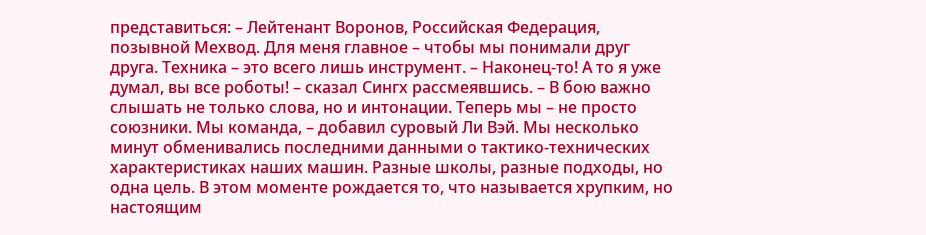представиться: – Лейтенант Воронов, Российская Федерация, позывной Мехвод. Для меня главное – чтобы мы понимали друг друга. Техника – это всего лишь инструмент. – Наконец-то! А то я уже думал, вы все роботы! – сказал Сингх рассмеявшись. – В бою важно слышать не только слова, но и интонации. Теперь мы – не просто союзники. Мы команда, – добавил суровый Ли Вэй. Мы несколько минут обменивались последними данными о тактико-технических характеристиках наших машин. Разные школы, разные подходы, но одна цель. В этом моменте рождается то, что называется хрупким, но настоящим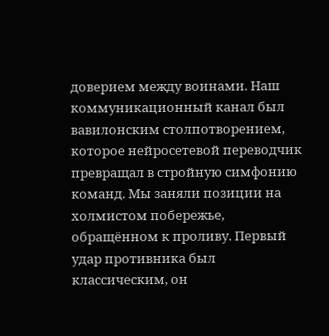доверием между воинами. Наш коммуникационный канал был вавилонским столпотворением, которое нейросетевой переводчик превращал в стройную симфонию команд. Мы заняли позиции на холмистом побережье, обращённом к проливу. Первый удар противника был классическим, он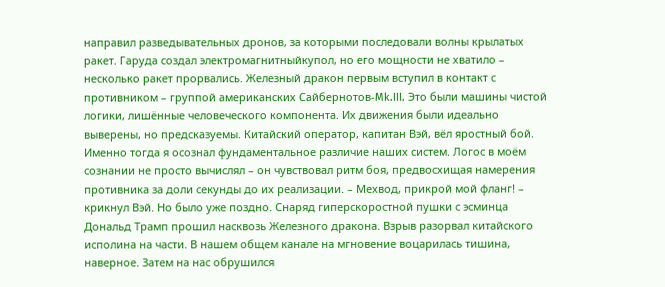направил разведывательных дронов, за которыми последовали волны крылатых ракет. Гаруда создал электромагнитныйкупол, но его мощности не хватило – несколько ракет прорвались. Железный дракон первым вступил в контакт с противником – группой американских Сайбернотов-Mk.III. Это были машины чистой логики, лишённые человеческого компонента. Их движения были идеально выверены, но предсказуемы. Китайский оператор, капитан Вэй, вёл яростный бой. Именно тогда я осознал фундаментальное различие наших систем. Логос в моём сознании не просто вычислял – он чувствовал ритм боя, предвосхищая намерения противника за доли секунды до их реализации. – Мехвод, прикрой мой фланг! – крикнул Вэй. Но было уже поздно. Снаряд гиперскоростной пушки с эсминца Дональд Трамп прошил насквозь Железного дракона. Взрыв разорвал китайского исполина на части. В нашем общем канале на мгновение воцарилась тишина, наверное. Затем на нас обрушился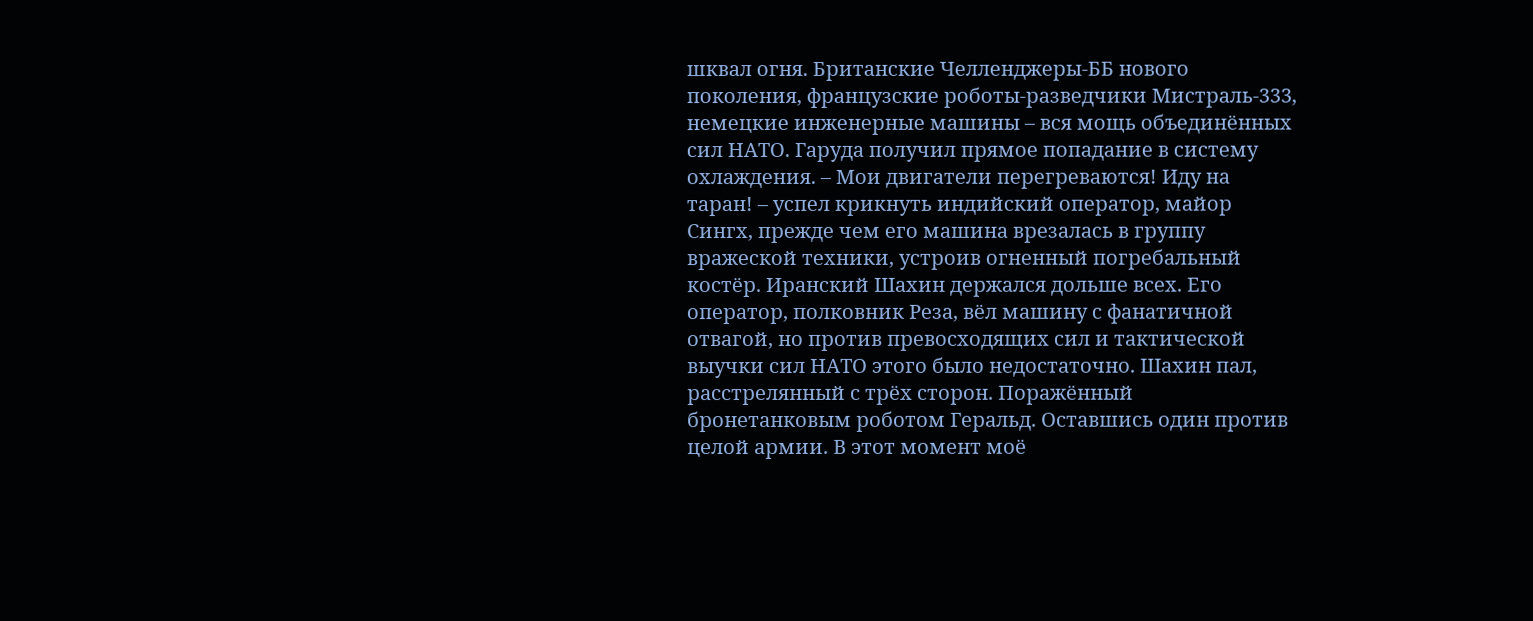шквал огня. Британские Челленджеры-ББ нового поколения, французские роботы-разведчики Мистраль-333, немецкие инженерные машины – вся мощь объединённых сил НАТО. Гаруда получил прямое попадание в систему охлаждения. – Мои двигатели перегреваются! Иду на таран! – успел крикнуть индийский оператор, майор Сингх, прежде чем его машина врезалась в группу вражеской техники, устроив огненный погребальный костёр. Иранский Шахин держался дольше всех. Его оператор, полковник Реза, вёл машину с фанатичной отвагой, но против превосходящих сил и тактической выучки сил НАТО этого было недостаточно. Шахин пал, расстрелянный с трёх сторон. Поражённый бронетанковым роботом Геральд. Оставшись один против целой армии. В этот момент моё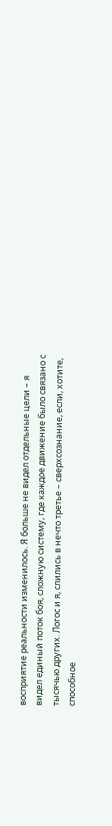восприятие реальности изменилось. Я больше не видел отдельные цели – я видел единый поток боя, сложную систему, где каждое движение было связано с тысячью других. Логос и я, слились в нечто третье – сверхсознание, если, хотите, способное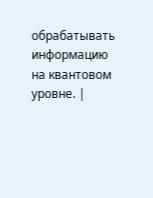обрабатывать информацию на квантовом уровне. |